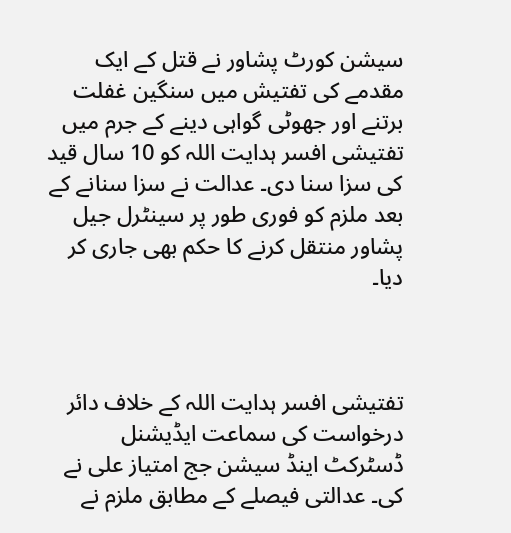سیشن کورٹ پشاور نے قتل کے ایک مقدمے کی تفتیش میں سنگین غفلت برتنے اور جھوٹی گواہی دینے کے جرم میں تفتیشی افسر ہدایت اللہ کو 10 سال قید کی سزا سنا دی۔ عدالت نے سزا سنانے کے بعد ملزم کو فوری طور پر سینٹرل جیل پشاور منتقل کرنے کا حکم بھی جاری کر دیا۔



تفتیشی افسر ہدایت اللہ کے خلاف دائر درخواست کی سماعت ایڈیشنل ڈسٹرکٹ اینڈ سیشن جج امتیاز علی نے کی۔ عدالتی فیصلے کے مطابق ملزم نے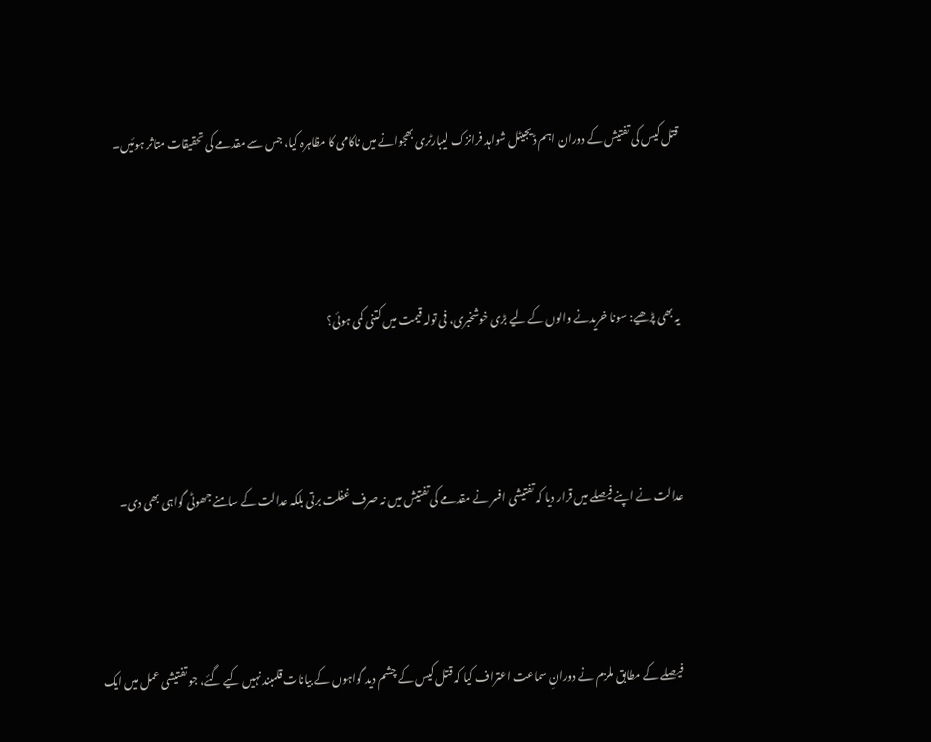قتل کیس کی تفتیش کے دوران اہم ڈیجیٹل شواہد فرانزک لیبارٹری بھجوانے میں ناکامی کا مظاہرہ کیا، جس سے مقدمے کی تحقیقات متاثر ہوئیں۔



یہ بھی پڑھیے: سونا خریدنے والوں کے لیے بڑی خوشخبری، فی تولہ قیمت میں کتنی کمی ہوئی؟



عدالت نے اپنے فیصلے میں قرار دیا کہ تفتیشی افسر نے مقدمے کی تفتیش میں نہ صرف غفلت برتی بلکہ عدالت کے سامنے جھوٹی گواہی بھی دی۔



 فیصلے کے مطابق ملزم نے دورانِ سماعت اعتراف کیا کہ قتل کیس کے چشم دید گواہوں کے بیانات قلمبند نہیں کیے گئے، جو تفتیشی عمل میں ایک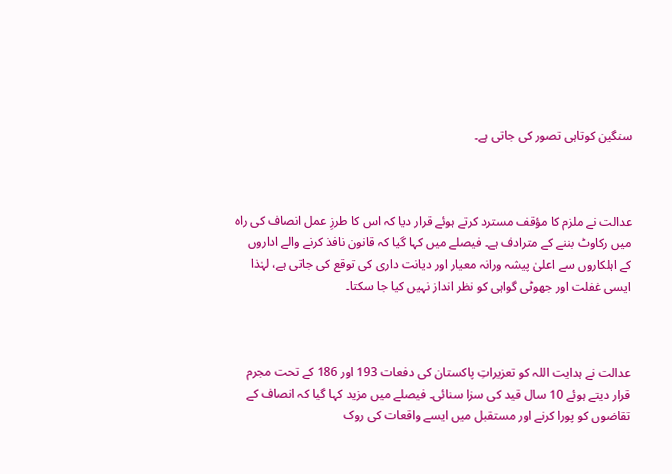سنگین کوتاہی تصور کی جاتی ہے۔



عدالت نے ملزم کا مؤقف مسترد کرتے ہوئے قرار دیا کہ اس کا طرزِ عمل انصاف کی راہ میں رکاوٹ بننے کے مترادف ہے۔ فیصلے میں کہا گیا کہ قانون نافذ کرنے والے اداروں کے اہلکاروں سے اعلیٰ پیشہ ورانہ معیار اور دیانت داری کی توقع کی جاتی ہے، لہٰذا ایسی غفلت اور جھوٹی گواہی کو نظر انداز نہیں کیا جا سکتا۔



عدالت نے ہدایت اللہ کو تعزیراتِ پاکستان کی دفعات 193 اور 186 کے تحت مجرم قرار دیتے ہوئے 10 سال قید کی سزا سنائی۔ فیصلے میں مزید کہا گیا کہ انصاف کے تقاضوں کو پورا کرنے اور مستقبل میں ایسے واقعات کی روک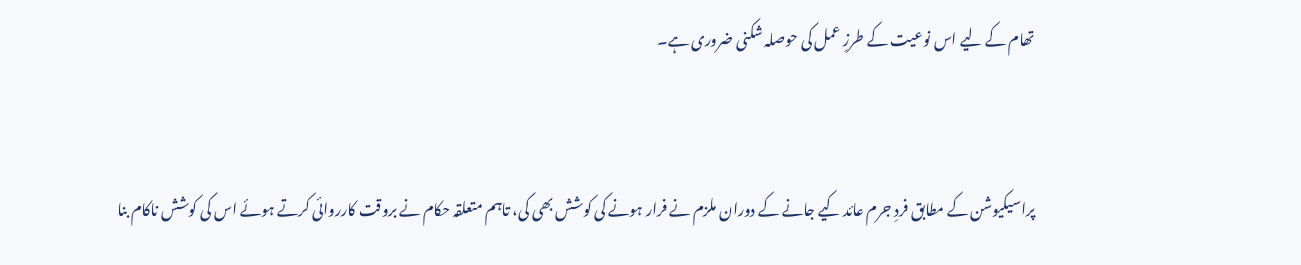تھام کے لیے اس نوعیت کے طرزِ عمل کی حوصلہ شکنی ضروری ہے۔



پراسیکیوشن کے مطابق فردِ جرم عائد کیے جانے کے دوران ملزم نے فرار ہونے کی کوشش بھی کی، تاہم متعلقہ حکام نے بروقت کارروائی کرتے ہوئے اس کی کوشش ناکام بنا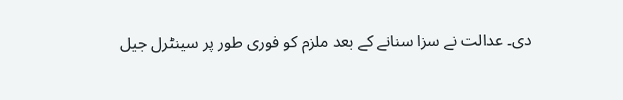دی۔ عدالت نے سزا سنانے کے بعد ملزم کو فوری طور پر سینٹرل جیل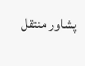پشاور منتقل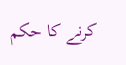کرنے کا حکم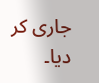جاری کر دیا۔